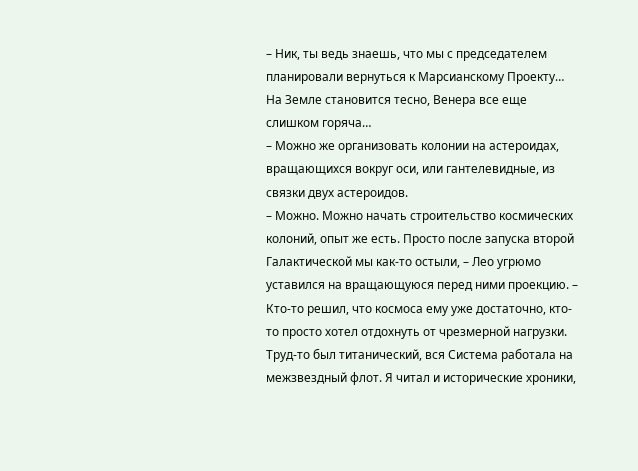– Ник, ты ведь знаешь, что мы с председателем планировали вернуться к Марсианскому Проекту… На Земле становится тесно, Венера все еще слишком горяча…
– Можно же организовать колонии на астероидах, вращающихся вокруг оси, или гантелевидные, из связки двух астероидов.
– Можно. Можно начать строительство космических колоний, опыт же есть. Просто после запуска второй Галактической мы как-то остыли, – Лео угрюмо уставился на вращающуюся перед ними проекцию. – Кто-то решил, что космоса ему уже достаточно, кто-то просто хотел отдохнуть от чрезмерной нагрузки. Труд-то был титанический, вся Система работала на межзвездный флот. Я читал и исторические хроники,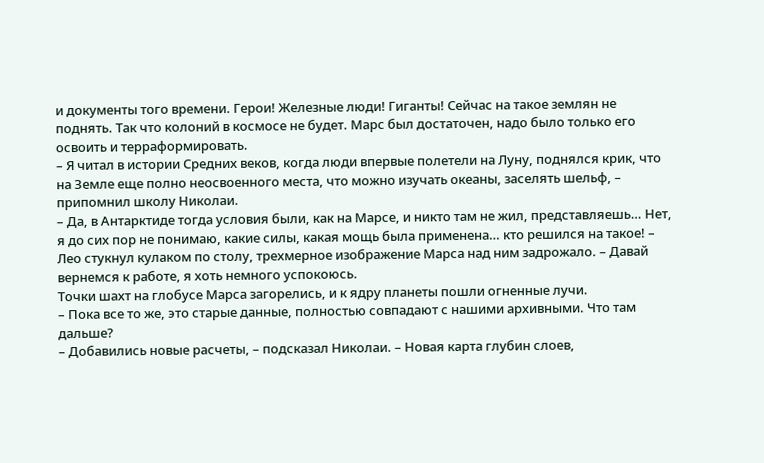и документы того времени. Герои! Железные люди! Гиганты! Сейчас на такое землян не поднять. Так что колоний в космосе не будет. Марс был достаточен, надо было только его освоить и терраформировать.
– Я читал в истории Средних веков, когда люди впервые полетели на Луну, поднялся крик, что на Земле еще полно неосвоенного места, что можно изучать океаны, заселять шельф, – припомнил школу Николаи.
– Да, в Антарктиде тогда условия были, как на Марсе, и никто там не жил, представляешь… Нет, я до сих пор не понимаю, какие силы, какая мощь была применена… кто решился на такое! – Лео стукнул кулаком по столу, трехмерное изображение Марса над ним задрожало. – Давай вернемся к работе, я хоть немного успокоюсь.
Точки шахт на глобусе Марса загорелись, и к ядру планеты пошли огненные лучи.
– Пока все то же, это старые данные, полностью совпадают с нашими архивными. Что там дальше?
– Добавились новые расчеты, – подсказал Николаи. – Новая карта глубин слоев,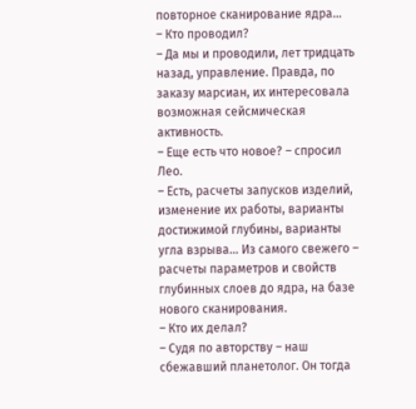повторное сканирование ядра…
– Кто проводил?
– Да мы и проводили, лет тридцать назад, управление. Правда, по заказу марсиан, их интересовала возможная сейсмическая активность.
– Еще есть что новое? – спросил Лео.
– Есть, расчеты запусков изделий, изменение их работы, варианты достижимой глубины, варианты угла взрыва… Из самого свежего – расчеты параметров и свойств глубинных слоев до ядра, на базе нового сканирования.
– Кто их делал?
– Судя по авторству – наш сбежавший планетолог. Он тогда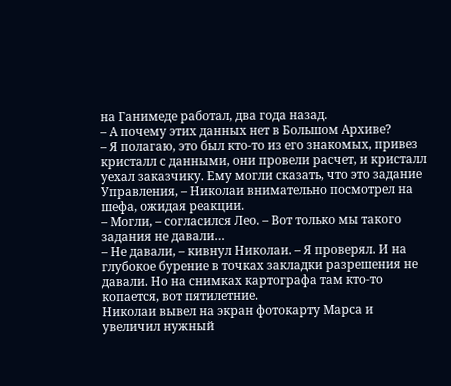на Ганимеде работал, два года назад.
– А почему этих данных нет в Большом Архиве?
– Я полагаю, это был кто-то из его знакомых, привез кристалл с данными, они провели расчет, и кристалл уехал заказчику. Ему могли сказать, что это задание Управления, – Николаи внимательно посмотрел на шефа, ожидая реакции.
– Могли, – согласился Лео. – Вот только мы такого задания не давали…
– Не давали, – кивнул Николаи. – Я проверял. И на глубокое бурение в точках закладки разрешения не давали. Но на снимках картографа там кто-то копается, вот пятилетние.
Николаи вывел на экран фотокарту Марса и увеличил нужный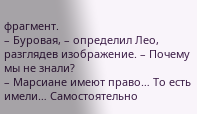фрагмент.
– Буровая, – определил Лео, разглядев изображение. – Почему мы не знали?
– Марсиане имеют право… То есть имели… Самостоятельно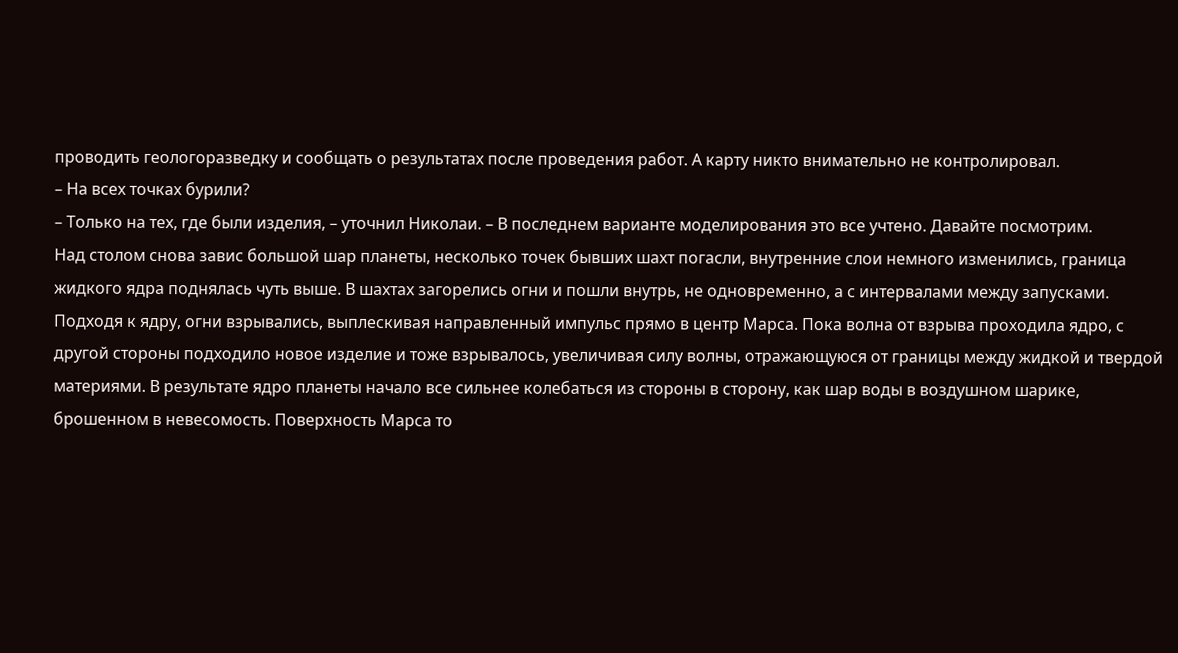проводить геологоразведку и сообщать о результатах после проведения работ. А карту никто внимательно не контролировал.
– На всех точках бурили?
– Только на тех, где были изделия, – уточнил Николаи. – В последнем варианте моделирования это все учтено. Давайте посмотрим.
Над столом снова завис большой шар планеты, несколько точек бывших шахт погасли, внутренние слои немного изменились, граница жидкого ядра поднялась чуть выше. В шахтах загорелись огни и пошли внутрь, не одновременно, а с интервалами между запусками. Подходя к ядру, огни взрывались, выплескивая направленный импульс прямо в центр Марса. Пока волна от взрыва проходила ядро, с другой стороны подходило новое изделие и тоже взрывалось, увеличивая силу волны, отражающуюся от границы между жидкой и твердой материями. В результате ядро планеты начало все сильнее колебаться из стороны в сторону, как шар воды в воздушном шарике, брошенном в невесомость. Поверхность Марса то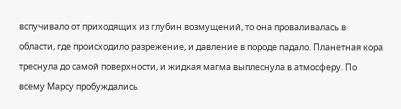вспучивало от приходящих из глубин возмущений, то она проваливалась в области, где происходило разрежение, и давление в породе падало. Планетная кора треснула до самой поверхности, и жидкая магма выплеснула в атмосферу. По всему Марсу пробуждались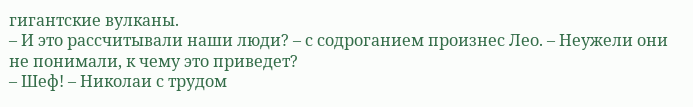гигантские вулканы.
– И это рассчитывали наши люди? – с содроганием произнес Лео. – Неужели они не понимали, к чему это приведет?
– Шеф! – Николаи с трудом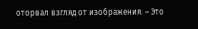оторвал взгляд от изображения. – Это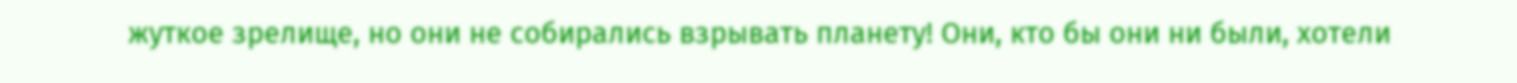жуткое зрелище, но они не собирались взрывать планету! Они, кто бы они ни были, хотели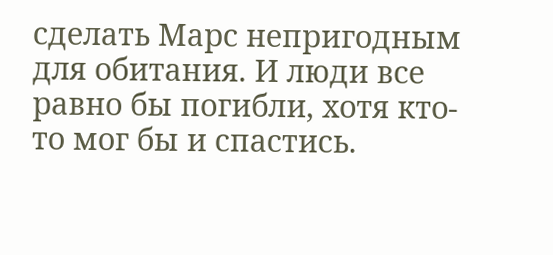сделать Марс непригодным для обитания. И люди все равно бы погибли, хотя кто-то мог бы и спастись.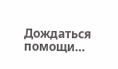Дождаться помощи…